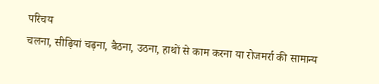परिचय
चलना, सीढ़ियां चढ़ना, बैठना, उठना, हाथों से काम करना या रोजमर्रा की सामान्य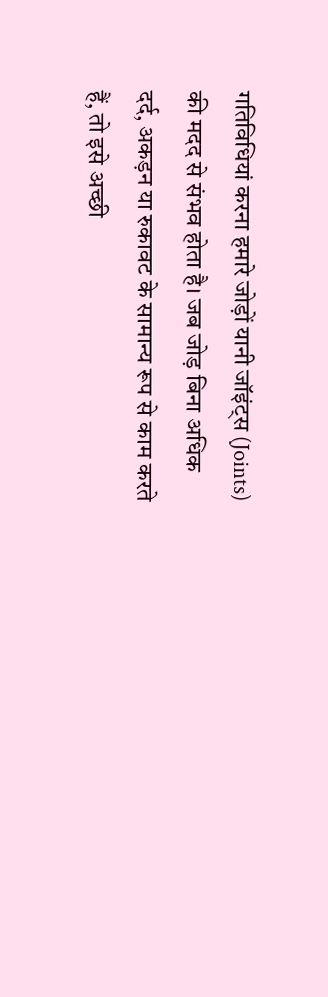गतिविधियां करना हमारे जोड़ों यानी जॉइंट्स (Joints) की मदद से संभव होता है। जब जोड़ बिना अधिक दर्द, अकड़न या रुकावट के सामान्य रूप से काम करते हैं, तो इसे अच्छी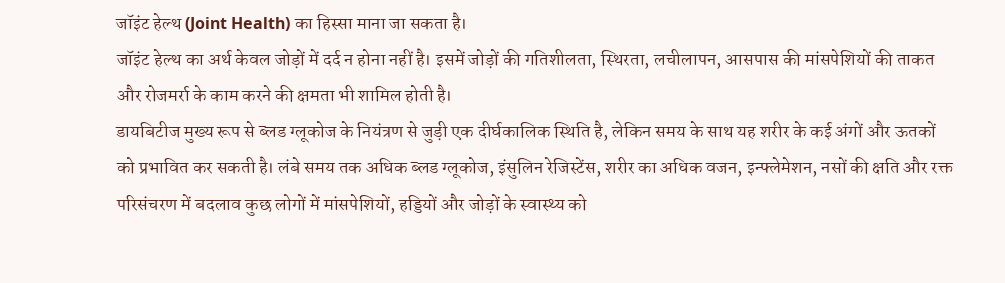जॉइंट हेल्थ (Joint Health) का हिस्सा माना जा सकता है।
जॉइंट हेल्थ का अर्थ केवल जोड़ों में दर्द न होना नहीं है। इसमें जोड़ों की गतिशीलता, स्थिरता, लचीलापन, आसपास की मांसपेशियों की ताकत और रोजमर्रा के काम करने की क्षमता भी शामिल होती है।
डायबिटीज मुख्य रूप से ब्लड ग्लूकोज के नियंत्रण से जुड़ी एक दीर्घकालिक स्थिति है, लेकिन समय के साथ यह शरीर के कई अंगों और ऊतकों को प्रभावित कर सकती है। लंबे समय तक अधिक ब्लड ग्लूकोज, इंसुलिन रेजिस्टेंस, शरीर का अधिक वजन, इन्फ्लेमेशन, नसों की क्षति और रक्त परिसंचरण में बदलाव कुछ लोगों में मांसपेशियों, हड्डियों और जोड़ों के स्वास्थ्य को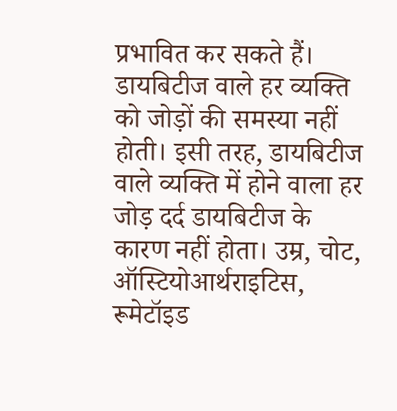प्रभावित कर सकते हैं।
डायबिटीज वाले हर व्यक्ति को जोड़ों की समस्या नहीं होती। इसी तरह, डायबिटीज वाले व्यक्ति में होने वाला हर जोड़ दर्द डायबिटीज के कारण नहीं होता। उम्र, चोट, ऑस्टियोआर्थराइटिस, रूमेटॉइड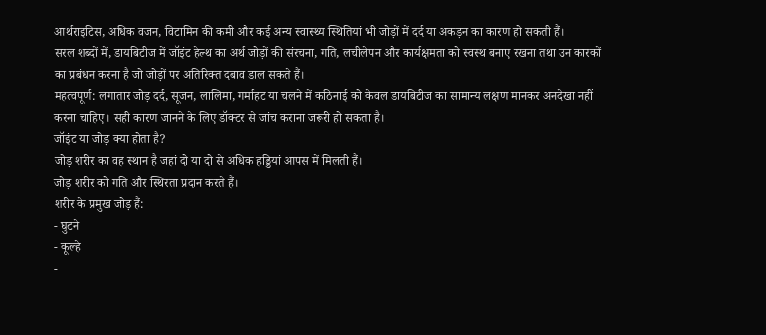आर्थराइटिस, अधिक वजन, विटामिन की कमी और कई अन्य स्वास्थ्य स्थितियां भी जोड़ों में दर्द या अकड़न का कारण हो सकती हैं।
सरल शब्दों में, डायबिटीज में जॉइंट हेल्थ का अर्थ जोड़ों की संरचना, गति, लचीलेपन और कार्यक्षमता को स्वस्थ बनाए रखना तथा उन कारकों का प्रबंधन करना है जो जोड़ों पर अतिरिक्त दबाव डाल सकते हैं।
महत्वपूर्ण: लगातार जोड़ दर्द, सूजन, लालिमा, गर्माहट या चलने में कठिनाई को केवल डायबिटीज का सामान्य लक्षण मानकर अनदेखा नहीं करना चाहिए। सही कारण जानने के लिए डॉक्टर से जांच कराना जरूरी हो सकता है।
जॉइंट या जोड़ क्या होता है?
जोड़ शरीर का वह स्थान है जहां दो या दो से अधिक हड्डियां आपस में मिलती हैं।
जोड़ शरीर को गति और स्थिरता प्रदान करते हैं।
शरीर के प्रमुख जोड़ हैं:
- घुटने
- कूल्हे
-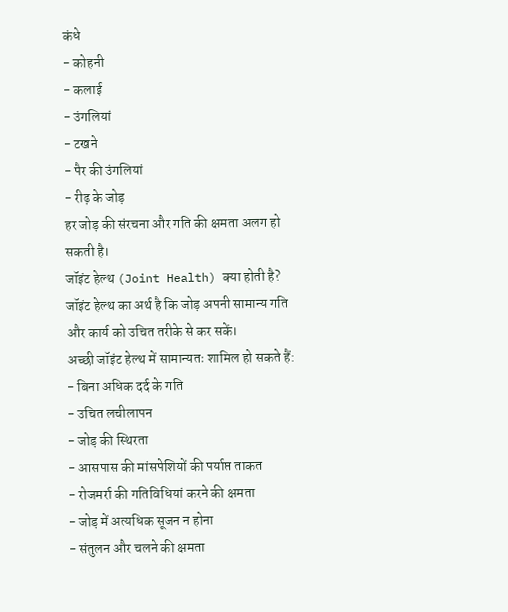कंधे
- कोहनी
- कलाई
- उंगलियां
- टखने
- पैर की उंगलियां
- रीढ़ के जोड़
हर जोड़ की संरचना और गति की क्षमता अलग हो सकती है।
जॉइंट हेल्थ (Joint Health) क्या होती है?
जॉइंट हेल्थ का अर्थ है कि जोड़ अपनी सामान्य गति और कार्य को उचित तरीके से कर सकें।
अच्छी जॉइंट हेल्थ में सामान्यतः शामिल हो सकते हैं:
- बिना अधिक दर्द के गति
- उचित लचीलापन
- जोड़ की स्थिरता
- आसपास की मांसपेशियों की पर्याप्त ताकत
- रोजमर्रा की गतिविधियां करने की क्षमता
- जोड़ में अत्यधिक सूजन न होना
- संतुलन और चलने की क्षमता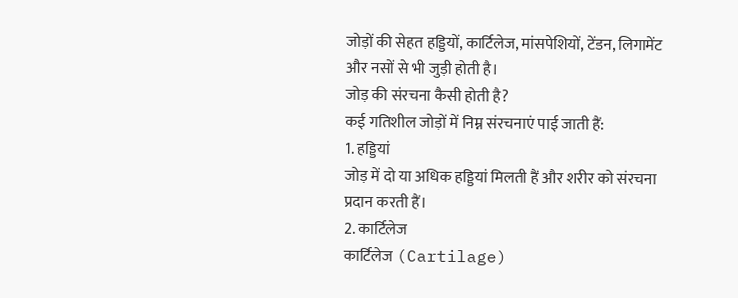जोड़ों की सेहत हड्डियों, कार्टिलेज, मांसपेशियों, टेंडन, लिगामेंट और नसों से भी जुड़ी होती है।
जोड़ की संरचना कैसी होती है?
कई गतिशील जोड़ों में निम्न संरचनाएं पाई जाती हैं:
1. हड्डियां
जोड़ में दो या अधिक हड्डियां मिलती हैं और शरीर को संरचना प्रदान करती हैं।
2. कार्टिलेज
कार्टिलेज (Cartilage)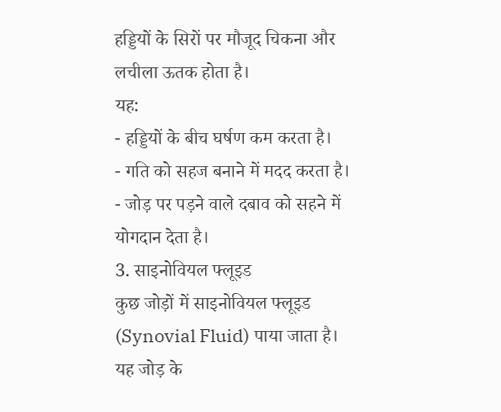हड्डियों के सिरों पर मौजूद चिकना और लचीला ऊतक होता है।
यह:
- हड्डियों के बीच घर्षण कम करता है।
- गति को सहज बनाने में मदद करता है।
- जोड़ पर पड़ने वाले दबाव को सहने में योगदान देता है।
3. साइनोवियल फ्लूइड
कुछ जोड़ों में साइनोवियल फ्लूइड (Synovial Fluid) पाया जाता है।
यह जोड़ के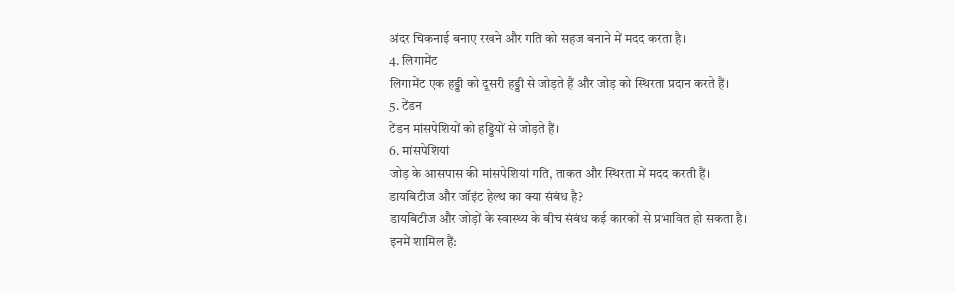अंदर चिकनाई बनाए रखने और गति को सहज बनाने में मदद करता है।
4. लिगामेंट
लिगामेंट एक हड्डी को दूसरी हड्डी से जोड़ते हैं और जोड़ को स्थिरता प्रदान करते हैं।
5. टेंडन
टेंडन मांसपेशियों को हड्डियों से जोड़ते हैं।
6. मांसपेशियां
जोड़ के आसपास की मांसपेशियां गति, ताकत और स्थिरता में मदद करती हैं।
डायबिटीज और जॉइंट हेल्थ का क्या संबंध है?
डायबिटीज और जोड़ों के स्वास्थ्य के बीच संबंध कई कारकों से प्रभावित हो सकता है।
इनमें शामिल हैं: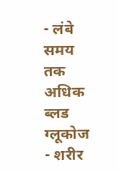- लंबे समय तक अधिक ब्लड ग्लूकोज
- शरीर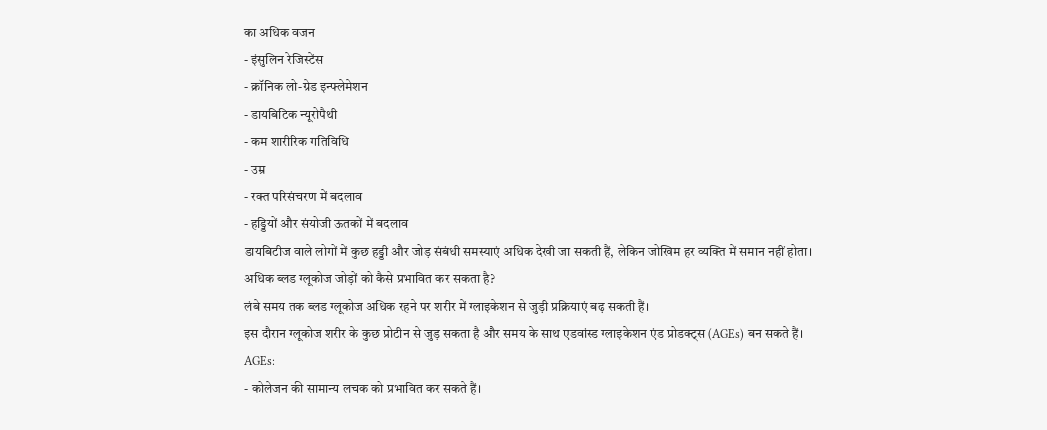का अधिक वजन
- इंसुलिन रेजिस्टेंस
- क्रॉनिक लो-ग्रेड इन्फ्लेमेशन
- डायबिटिक न्यूरोपैथी
- कम शारीरिक गतिविधि
- उम्र
- रक्त परिसंचरण में बदलाव
- हड्डियों और संयोजी ऊतकों में बदलाव
डायबिटीज वाले लोगों में कुछ हड्डी और जोड़ संबंधी समस्याएं अधिक देखी जा सकती हैं, लेकिन जोखिम हर व्यक्ति में समान नहीं होता।
अधिक ब्लड ग्लूकोज जोड़ों को कैसे प्रभावित कर सकता है?
लंबे समय तक ब्लड ग्लूकोज अधिक रहने पर शरीर में ग्लाइकेशन से जुड़ी प्रक्रियाएं बढ़ सकती हैं।
इस दौरान ग्लूकोज शरीर के कुछ प्रोटीन से जुड़ सकता है और समय के साथ एडवांस्ड ग्लाइकेशन एंड प्रोडक्ट्स (AGEs) बन सकते हैं।
AGEs:
- कोलेजन की सामान्य लचक को प्रभावित कर सकते हैं।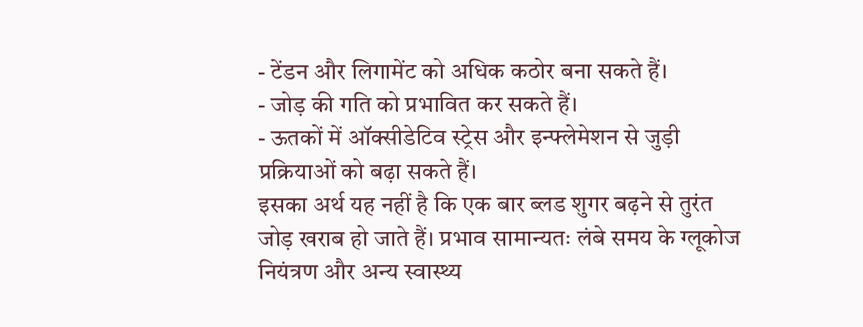- टेंडन और लिगामेंट को अधिक कठोर बना सकते हैं।
- जोड़ की गति को प्रभावित कर सकते हैं।
- ऊतकों में ऑक्सीडेटिव स्ट्रेस और इन्फ्लेमेशन से जुड़ी प्रक्रियाओं को बढ़ा सकते हैं।
इसका अर्थ यह नहीं है कि एक बार ब्लड शुगर बढ़ने से तुरंत जोड़ खराब हो जाते हैं। प्रभाव सामान्यतः लंबे समय के ग्लूकोज नियंत्रण और अन्य स्वास्थ्य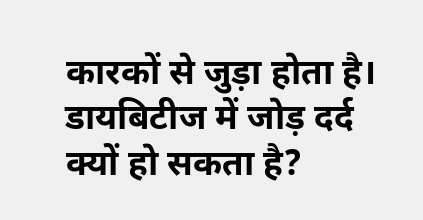कारकों से जुड़ा होता है।
डायबिटीज में जोड़ दर्द क्यों हो सकता है?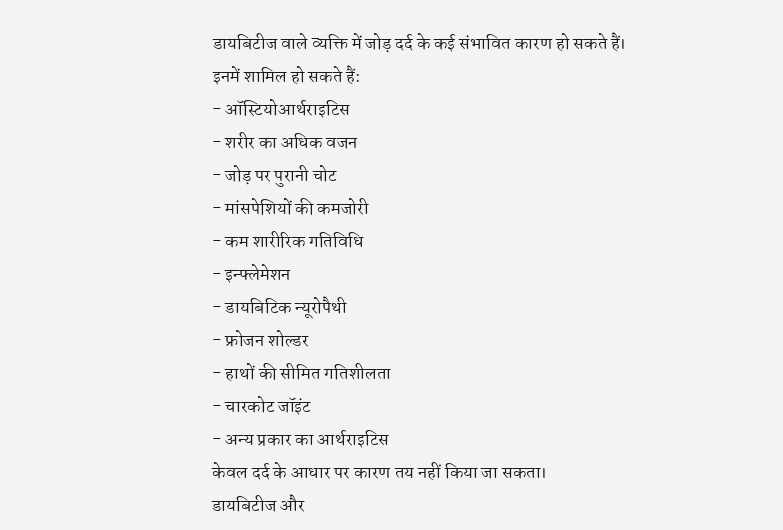डायबिटीज वाले व्यक्ति में जोड़ दर्द के कई संभावित कारण हो सकते हैं।
इनमें शामिल हो सकते हैं:
- ऑस्टियोआर्थराइटिस
- शरीर का अधिक वजन
- जोड़ पर पुरानी चोट
- मांसपेशियों की कमजोरी
- कम शारीरिक गतिविधि
- इन्फ्लेमेशन
- डायबिटिक न्यूरोपैथी
- फ्रोजन शोल्डर
- हाथों की सीमित गतिशीलता
- चारकोट जॉइंट
- अन्य प्रकार का आर्थराइटिस
केवल दर्द के आधार पर कारण तय नहीं किया जा सकता।
डायबिटीज और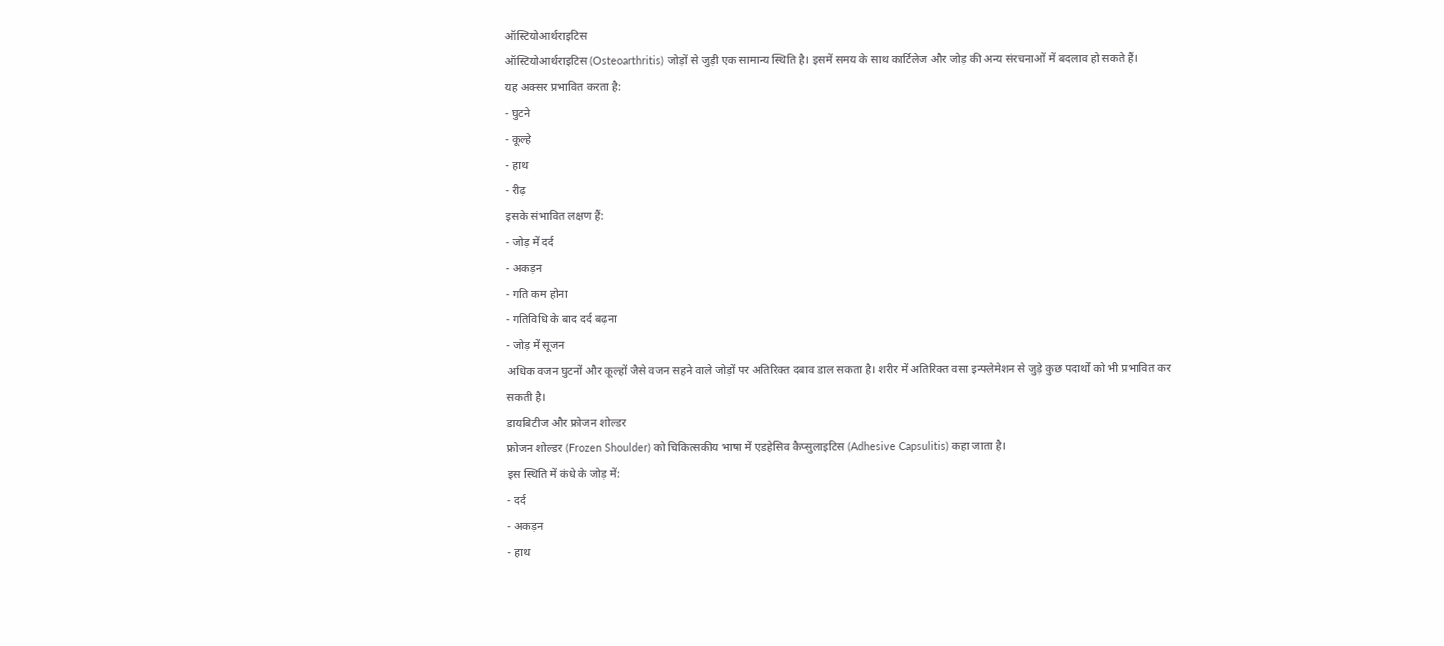ऑस्टियोआर्थराइटिस
ऑस्टियोआर्थराइटिस (Osteoarthritis) जोड़ों से जुड़ी एक सामान्य स्थिति है। इसमें समय के साथ कार्टिलेज और जोड़ की अन्य संरचनाओं में बदलाव हो सकते हैं।
यह अक्सर प्रभावित करता है:
- घुटने
- कूल्हे
- हाथ
- रीढ़
इसके संभावित लक्षण हैं:
- जोड़ में दर्द
- अकड़न
- गति कम होना
- गतिविधि के बाद दर्द बढ़ना
- जोड़ में सूजन
अधिक वजन घुटनों और कूल्हों जैसे वजन सहने वाले जोड़ों पर अतिरिक्त दबाव डाल सकता है। शरीर में अतिरिक्त वसा इन्फ्लेमेशन से जुड़े कुछ पदार्थों को भी प्रभावित कर सकती है।
डायबिटीज और फ्रोजन शोल्डर
फ्रोजन शोल्डर (Frozen Shoulder) को चिकित्सकीय भाषा में एडहेसिव कैप्सुलाइटिस (Adhesive Capsulitis) कहा जाता है।
इस स्थिति में कंधे के जोड़ में:
- दर्द
- अकड़न
- हाथ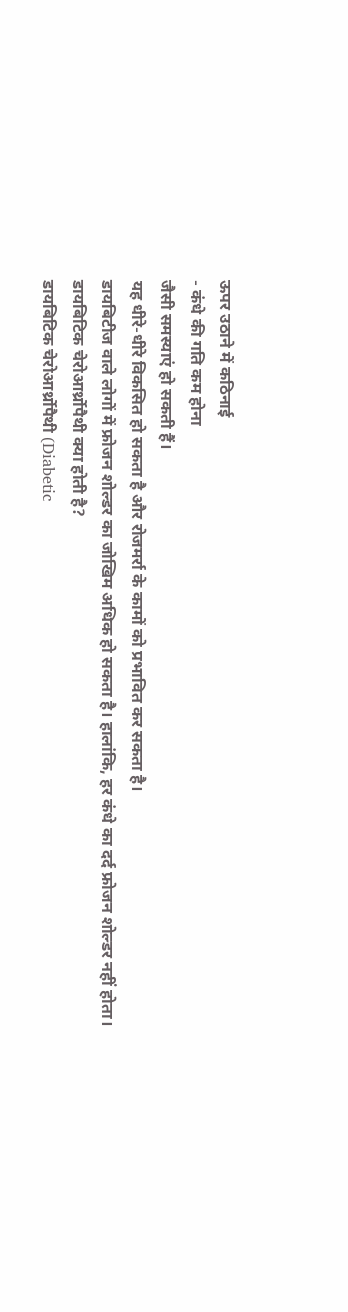ऊपर उठाने में कठिनाई
- कंधे की गति कम होना
जैसी समस्याएं हो सकती हैं।
यह धीरे-धीरे विकसित हो सकता है और रोजमर्रा के कामों को प्रभावित कर सकता है।
डायबिटीज वाले लोगों में फ्रोजन शोल्डर का जोखिम अधिक हो सकता है। हालांकि, हर कंधे का दर्द फ्रोजन शोल्डर नहीं होता।
डायबिटिक चेरोआर्थ्रोपैथी क्या होती है?
डायबिटिक चेरोआर्थ्रोपैथी (Diabetic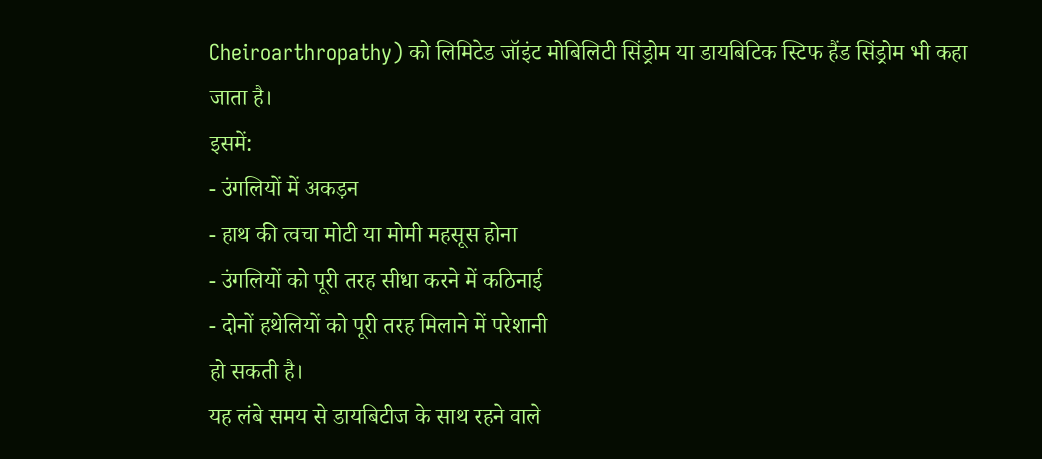Cheiroarthropathy) को लिमिटेड जॉइंट मोबिलिटी सिंड्रोम या डायबिटिक स्टिफ हैंड सिंड्रोम भी कहा जाता है।
इसमें:
- उंगलियों में अकड़न
- हाथ की त्वचा मोटी या मोमी महसूस होना
- उंगलियों को पूरी तरह सीधा करने में कठिनाई
- दोनों हथेलियों को पूरी तरह मिलाने में परेशानी
हो सकती है।
यह लंबे समय से डायबिटीज के साथ रहने वाले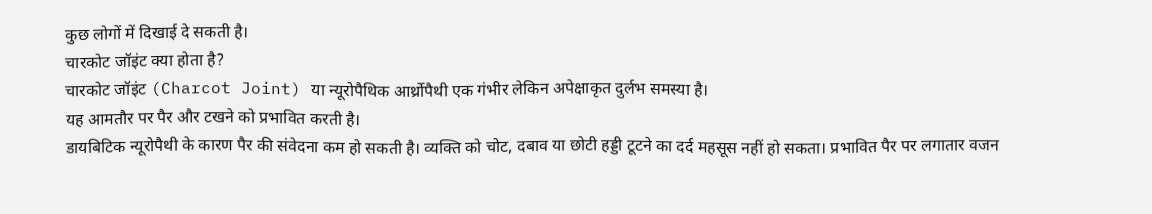कुछ लोगों में दिखाई दे सकती है।
चारकोट जॉइंट क्या होता है?
चारकोट जॉइंट (Charcot Joint) या न्यूरोपैथिक आर्थ्रोपैथी एक गंभीर लेकिन अपेक्षाकृत दुर्लभ समस्या है।
यह आमतौर पर पैर और टखने को प्रभावित करती है।
डायबिटिक न्यूरोपैथी के कारण पैर की संवेदना कम हो सकती है। व्यक्ति को चोट, दबाव या छोटी हड्डी टूटने का दर्द महसूस नहीं हो सकता। प्रभावित पैर पर लगातार वजन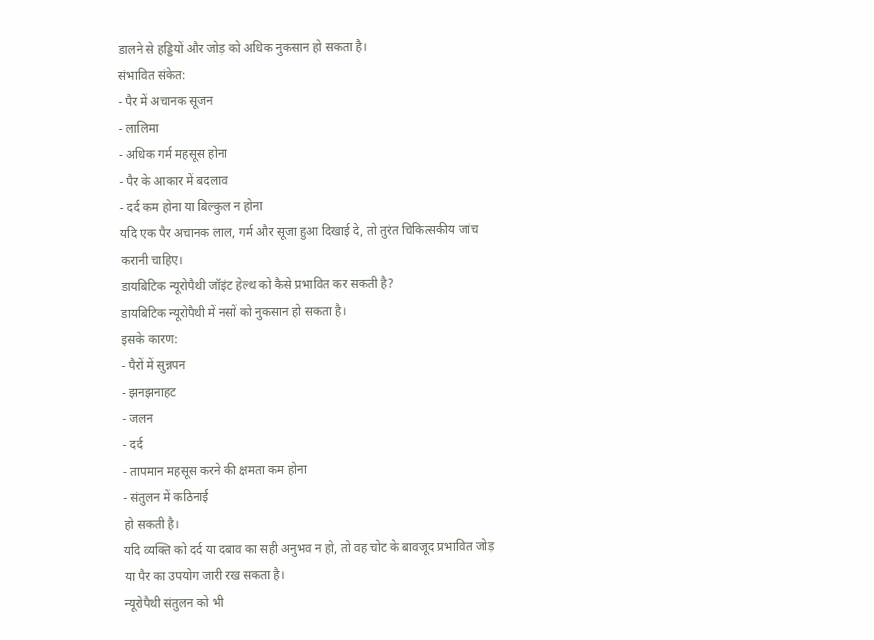डालने से हड्डियों और जोड़ को अधिक नुकसान हो सकता है।
संभावित संकेत:
- पैर में अचानक सूजन
- लालिमा
- अधिक गर्म महसूस होना
- पैर के आकार में बदलाव
- दर्द कम होना या बिल्कुल न होना
यदि एक पैर अचानक लाल, गर्म और सूजा हुआ दिखाई दे, तो तुरंत चिकित्सकीय जांच करानी चाहिए।
डायबिटिक न्यूरोपैथी जॉइंट हेल्थ को कैसे प्रभावित कर सकती है?
डायबिटिक न्यूरोपैथी में नसों को नुकसान हो सकता है।
इसके कारण:
- पैरों में सुन्नपन
- झनझनाहट
- जलन
- दर्द
- तापमान महसूस करने की क्षमता कम होना
- संतुलन में कठिनाई
हो सकती है।
यदि व्यक्ति को दर्द या दबाव का सही अनुभव न हो, तो वह चोट के बावजूद प्रभावित जोड़ या पैर का उपयोग जारी रख सकता है।
न्यूरोपैथी संतुलन को भी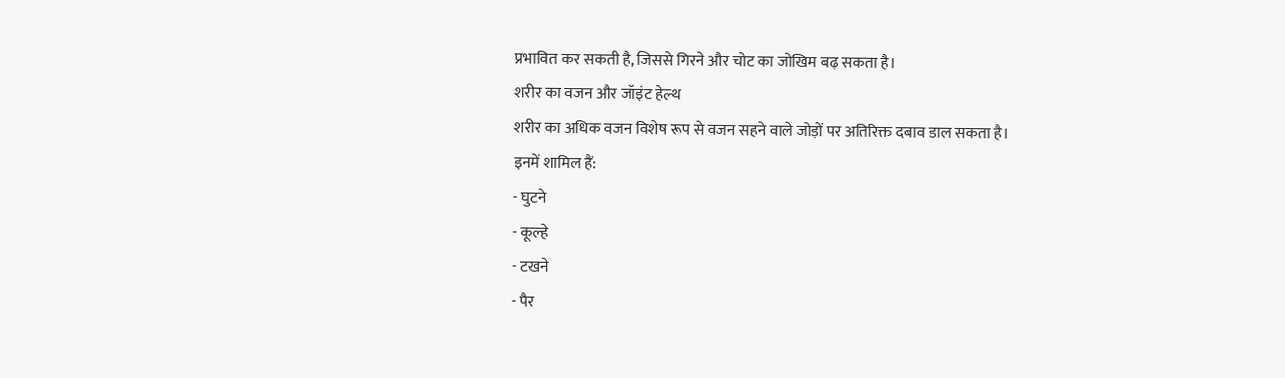प्रभावित कर सकती है, जिससे गिरने और चोट का जोखिम बढ़ सकता है।
शरीर का वजन और जॉइंट हेल्थ
शरीर का अधिक वजन विशेष रूप से वजन सहने वाले जोड़ों पर अतिरिक्त दबाव डाल सकता है।
इनमें शामिल हैं:
- घुटने
- कूल्हे
- टखने
- पैर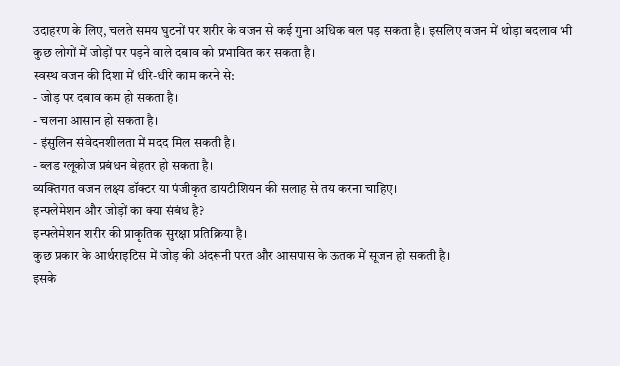उदाहरण के लिए, चलते समय घुटनों पर शरीर के वजन से कई गुना अधिक बल पड़ सकता है। इसलिए वजन में थोड़ा बदलाव भी कुछ लोगों में जोड़ों पर पड़ने वाले दबाव को प्रभावित कर सकता है।
स्वस्थ वजन की दिशा में धीरे-धीरे काम करने से:
- जोड़ पर दबाव कम हो सकता है।
- चलना आसान हो सकता है।
- इंसुलिन संवेदनशीलता में मदद मिल सकती है।
- ब्लड ग्लूकोज प्रबंधन बेहतर हो सकता है।
व्यक्तिगत वजन लक्ष्य डॉक्टर या पंजीकृत डायटीशियन की सलाह से तय करना चाहिए।
इन्फ्लेमेशन और जोड़ों का क्या संबंध है?
इन्फ्लेमेशन शरीर की प्राकृतिक सुरक्षा प्रतिक्रिया है।
कुछ प्रकार के आर्थराइटिस में जोड़ की अंदरूनी परत और आसपास के ऊतक में सूजन हो सकती है।
इसके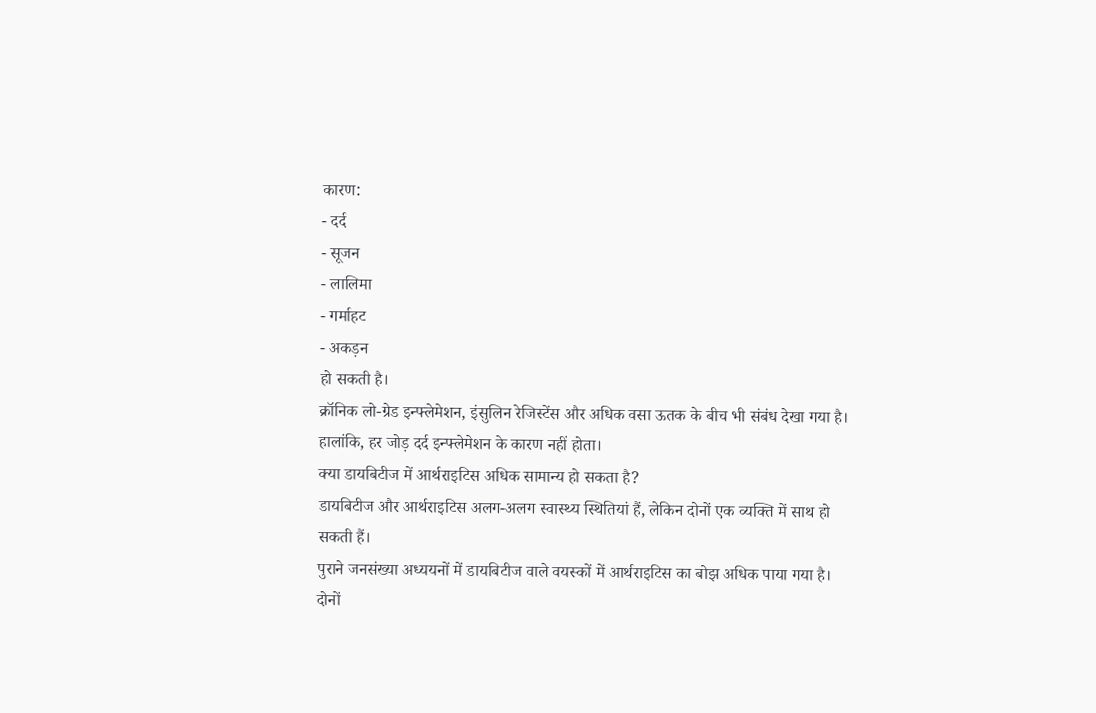कारण:
- दर्द
- सूजन
- लालिमा
- गर्माहट
- अकड़न
हो सकती है।
क्रॉनिक लो-ग्रेड इन्फ्लेमेशन, इंसुलिन रेजिस्टेंस और अधिक वसा ऊतक के बीच भी संबंध देखा गया है।
हालांकि, हर जोड़ दर्द इन्फ्लेमेशन के कारण नहीं होता।
क्या डायबिटीज में आर्थराइटिस अधिक सामान्य हो सकता है?
डायबिटीज और आर्थराइटिस अलग-अलग स्वास्थ्य स्थितियां हैं, लेकिन दोनों एक व्यक्ति में साथ हो सकती हैं।
पुराने जनसंख्या अध्ययनों में डायबिटीज वाले वयस्कों में आर्थराइटिस का बोझ अधिक पाया गया है।
दोनों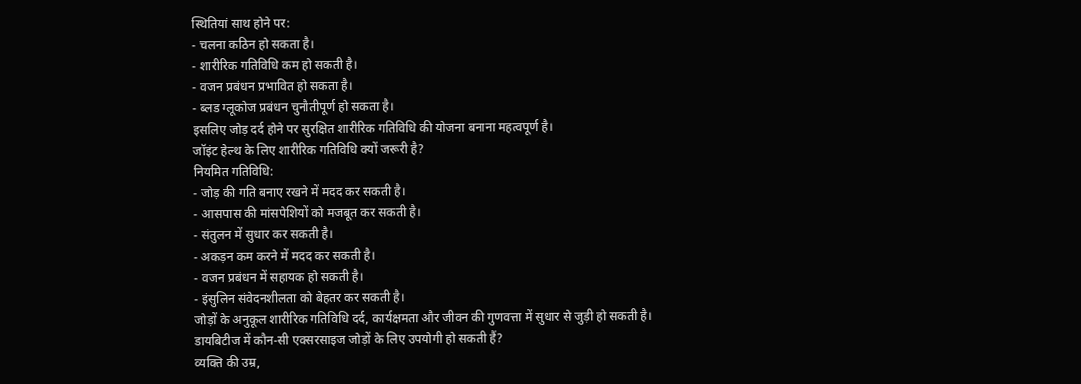स्थितियां साथ होने पर:
- चलना कठिन हो सकता है।
- शारीरिक गतिविधि कम हो सकती है।
- वजन प्रबंधन प्रभावित हो सकता है।
- ब्लड ग्लूकोज प्रबंधन चुनौतीपूर्ण हो सकता है।
इसलिए जोड़ दर्द होने पर सुरक्षित शारीरिक गतिविधि की योजना बनाना महत्वपूर्ण है।
जॉइंट हेल्थ के लिए शारीरिक गतिविधि क्यों जरूरी है?
नियमित गतिविधि:
- जोड़ की गति बनाए रखने में मदद कर सकती है।
- आसपास की मांसपेशियों को मजबूत कर सकती है।
- संतुलन में सुधार कर सकती है।
- अकड़न कम करने में मदद कर सकती है।
- वजन प्रबंधन में सहायक हो सकती है।
- इंसुलिन संवेदनशीलता को बेहतर कर सकती है।
जोड़ों के अनुकूल शारीरिक गतिविधि दर्द, कार्यक्षमता और जीवन की गुणवत्ता में सुधार से जुड़ी हो सकती है।
डायबिटीज में कौन-सी एक्सरसाइज जोड़ों के लिए उपयोगी हो सकती हैं?
व्यक्ति की उम्र,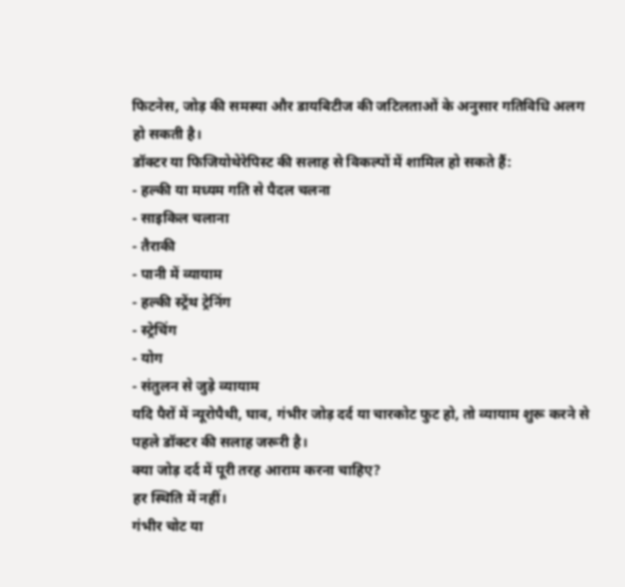फिटनेस, जोड़ की समस्या और डायबिटीज की जटिलताओं के अनुसार गतिविधि अलग हो सकती है।
डॉक्टर या फिजियोथेरेपिस्ट की सलाह से विकल्पों में शामिल हो सकते हैं:
- हल्की या मध्यम गति से पैदल चलना
- साइकिल चलाना
- तैराकी
- पानी में व्यायाम
- हल्की स्ट्रेंथ ट्रेनिंग
- स्ट्रेचिंग
- योग
- संतुलन से जुड़े व्यायाम
यदि पैरों में न्यूरोपैथी, घाव, गंभीर जोड़ दर्द या चारकोट फुट हो, तो व्यायाम शुरू करने से पहले डॉक्टर की सलाह जरूरी है।
क्या जोड़ दर्द में पूरी तरह आराम करना चाहिए?
हर स्थिति में नहीं।
गंभीर चोट या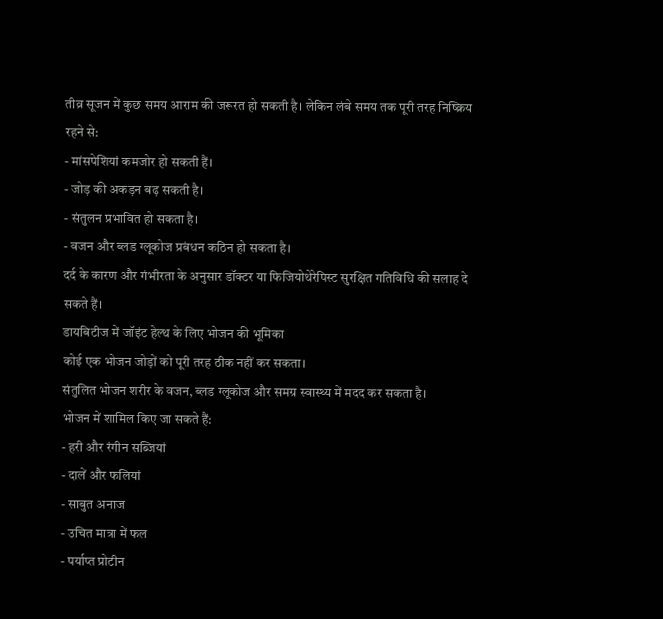तीव्र सूजन में कुछ समय आराम की जरूरत हो सकती है। लेकिन लंबे समय तक पूरी तरह निष्क्रिय रहने से:
- मांसपेशियां कमजोर हो सकती हैं।
- जोड़ की अकड़न बढ़ सकती है।
- संतुलन प्रभावित हो सकता है।
- वजन और ब्लड ग्लूकोज प्रबंधन कठिन हो सकता है।
दर्द के कारण और गंभीरता के अनुसार डॉक्टर या फिजियोथेरेपिस्ट सुरक्षित गतिविधि की सलाह दे सकते हैं।
डायबिटीज में जॉइंट हेल्थ के लिए भोजन की भूमिका
कोई एक भोजन जोड़ों को पूरी तरह ठीक नहीं कर सकता।
संतुलित भोजन शरीर के वजन, ब्लड ग्लूकोज और समग्र स्वास्थ्य में मदद कर सकता है।
भोजन में शामिल किए जा सकते हैं:
- हरी और रंगीन सब्जियां
- दालें और फलियां
- साबुत अनाज
- उचित मात्रा में फल
- पर्याप्त प्रोटीन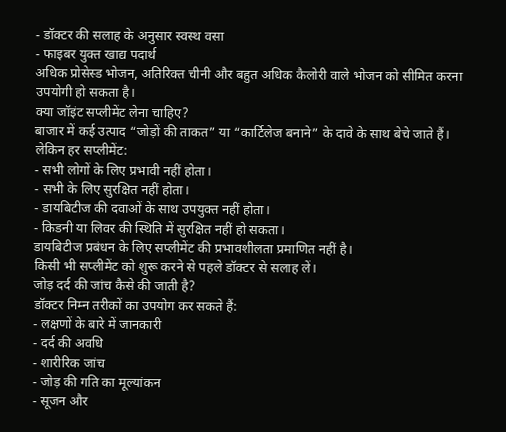- डॉक्टर की सलाह के अनुसार स्वस्थ वसा
- फाइबर युक्त खाद्य पदार्थ
अधिक प्रोसेस्ड भोजन, अतिरिक्त चीनी और बहुत अधिक कैलोरी वाले भोजन को सीमित करना उपयोगी हो सकता है।
क्या जॉइंट सप्लीमेंट लेना चाहिए?
बाजार में कई उत्पाद “जोड़ों की ताकत” या “कार्टिलेज बनाने” के दावे के साथ बेचे जाते हैं।
लेकिन हर सप्लीमेंट:
- सभी लोगों के लिए प्रभावी नहीं होता।
- सभी के लिए सुरक्षित नहीं होता।
- डायबिटीज की दवाओं के साथ उपयुक्त नहीं होता।
- किडनी या लिवर की स्थिति में सुरक्षित नहीं हो सकता।
डायबिटीज प्रबंधन के लिए सप्लीमेंट की प्रभावशीलता प्रमाणित नहीं है।
किसी भी सप्लीमेंट को शुरू करने से पहले डॉक्टर से सलाह लें।
जोड़ दर्द की जांच कैसे की जाती है?
डॉक्टर निम्न तरीकों का उपयोग कर सकते हैं:
- लक्षणों के बारे में जानकारी
- दर्द की अवधि
- शारीरिक जांच
- जोड़ की गति का मूल्यांकन
- सूजन और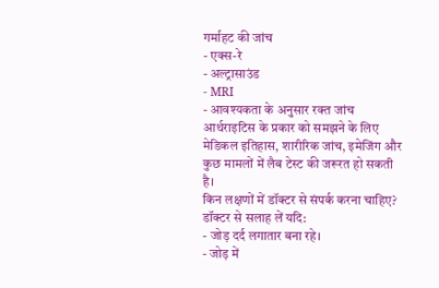गर्माहट की जांच
- एक्स-रे
- अल्ट्रासाउंड
- MRI
- आवश्यकता के अनुसार रक्त जांच
आर्थराइटिस के प्रकार को समझने के लिए मेडिकल इतिहास, शारीरिक जांच, इमेजिंग और कुछ मामलों में लैब टेस्ट की जरूरत हो सकती है।
किन लक्षणों में डॉक्टर से संपर्क करना चाहिए?
डॉक्टर से सलाह लें यदि:
- जोड़ दर्द लगातार बना रहे।
- जोड़ में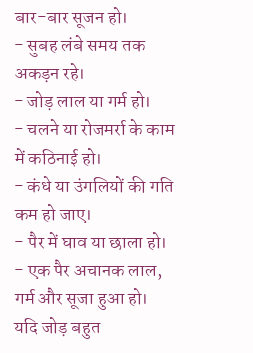बार-बार सूजन हो।
- सुबह लंबे समय तक अकड़न रहे।
- जोड़ लाल या गर्म हो।
- चलने या रोजमर्रा के काम में कठिनाई हो।
- कंधे या उंगलियों की गति कम हो जाए।
- पैर में घाव या छाला हो।
- एक पैर अचानक लाल, गर्म और सूजा हुआ हो।
यदि जोड़ बहुत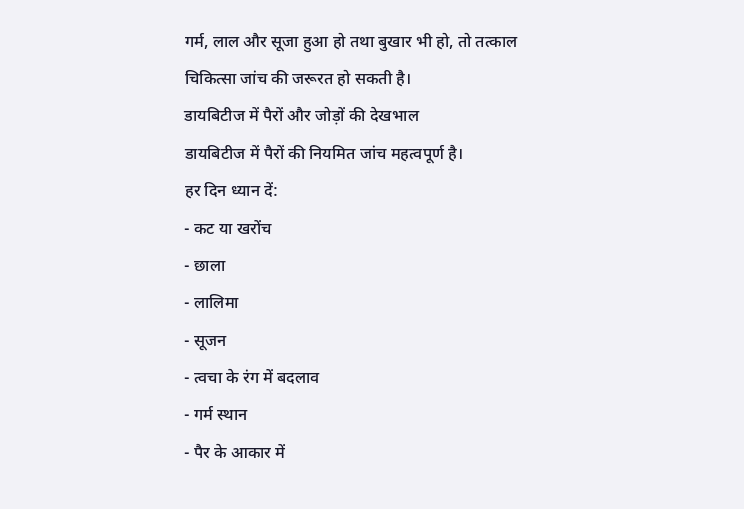गर्म, लाल और सूजा हुआ हो तथा बुखार भी हो, तो तत्काल चिकित्सा जांच की जरूरत हो सकती है।
डायबिटीज में पैरों और जोड़ों की देखभाल
डायबिटीज में पैरों की नियमित जांच महत्वपूर्ण है।
हर दिन ध्यान दें:
- कट या खरोंच
- छाला
- लालिमा
- सूजन
- त्वचा के रंग में बदलाव
- गर्म स्थान
- पैर के आकार में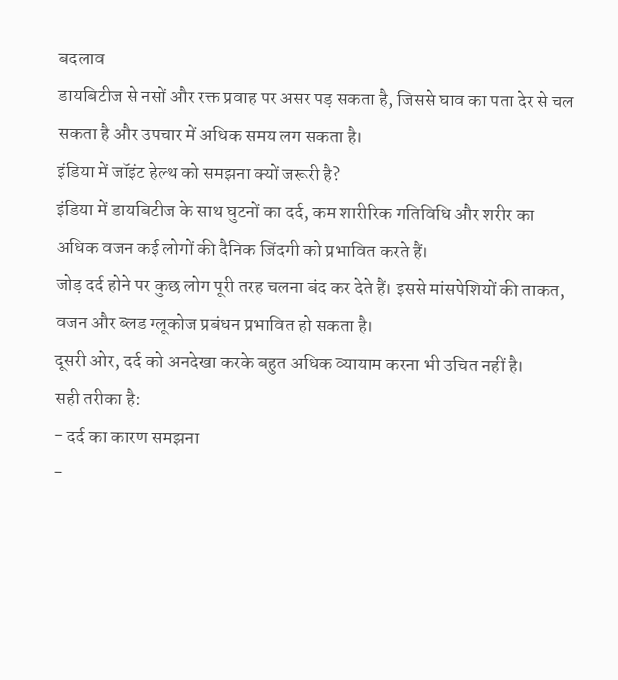बदलाव
डायबिटीज से नसों और रक्त प्रवाह पर असर पड़ सकता है, जिससे घाव का पता देर से चल सकता है और उपचार में अधिक समय लग सकता है।
इंडिया में जॉइंट हेल्थ को समझना क्यों जरूरी है?
इंडिया में डायबिटीज के साथ घुटनों का दर्द, कम शारीरिक गतिविधि और शरीर का अधिक वजन कई लोगों की दैनिक जिंदगी को प्रभावित करते हैं।
जोड़ दर्द होने पर कुछ लोग पूरी तरह चलना बंद कर देते हैं। इससे मांसपेशियों की ताकत, वजन और ब्लड ग्लूकोज प्रबंधन प्रभावित हो सकता है।
दूसरी ओर, दर्द को अनदेखा करके बहुत अधिक व्यायाम करना भी उचित नहीं है।
सही तरीका है:
- दर्द का कारण समझना
-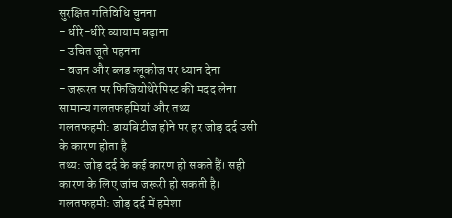सुरक्षित गतिविधि चुनना
- धीरे-धीरे व्यायाम बढ़ाना
- उचित जूते पहनना
- वजन और ब्लड ग्लूकोज पर ध्यान देना
- जरूरत पर फिजियोथेरेपिस्ट की मदद लेना
सामान्य गलतफहमियां और तथ्य
गलतफहमी: डायबिटीज होने पर हर जोड़ दर्द उसी के कारण होता है
तथ्य: जोड़ दर्द के कई कारण हो सकते हैं। सही कारण के लिए जांच जरूरी हो सकती है।
गलतफहमी: जोड़ दर्द में हमेशा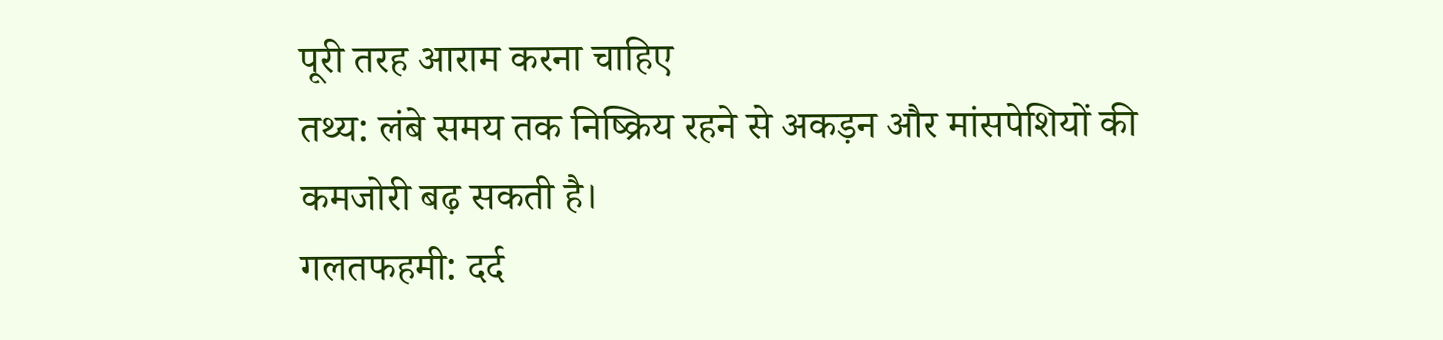पूरी तरह आराम करना चाहिए
तथ्य: लंबे समय तक निष्क्रिय रहने से अकड़न और मांसपेशियों की कमजोरी बढ़ सकती है।
गलतफहमी: दर्द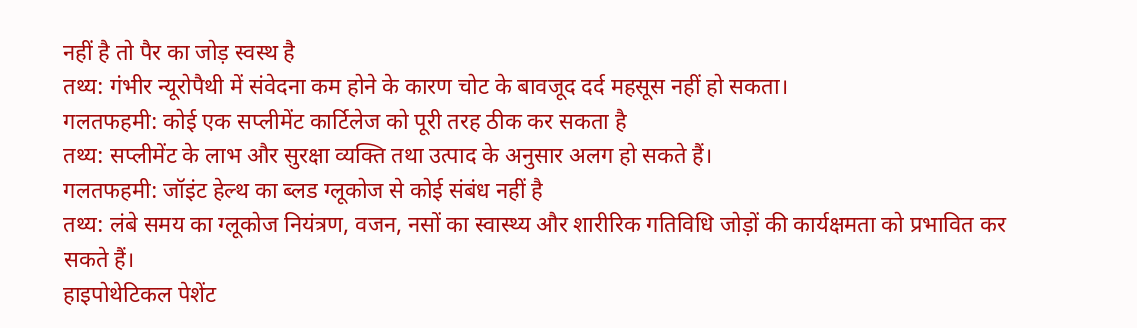नहीं है तो पैर का जोड़ स्वस्थ है
तथ्य: गंभीर न्यूरोपैथी में संवेदना कम होने के कारण चोट के बावजूद दर्द महसूस नहीं हो सकता।
गलतफहमी: कोई एक सप्लीमेंट कार्टिलेज को पूरी तरह ठीक कर सकता है
तथ्य: सप्लीमेंट के लाभ और सुरक्षा व्यक्ति तथा उत्पाद के अनुसार अलग हो सकते हैं।
गलतफहमी: जॉइंट हेल्थ का ब्लड ग्लूकोज से कोई संबंध नहीं है
तथ्य: लंबे समय का ग्लूकोज नियंत्रण, वजन, नसों का स्वास्थ्य और शारीरिक गतिविधि जोड़ों की कार्यक्षमता को प्रभावित कर सकते हैं।
हाइपोथेटिकल पेशेंट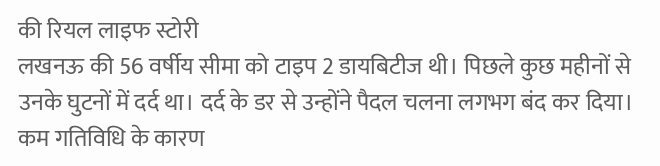की रियल लाइफ स्टोरी
लखनऊ की 56 वर्षीय सीमा को टाइप 2 डायबिटीज थी। पिछले कुछ महीनों से उनके घुटनों में दर्द था। दर्द के डर से उन्होंने पैदल चलना लगभग बंद कर दिया।
कम गतिविधि के कारण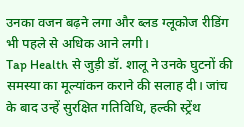उनका वजन बढ़ने लगा और ब्लड ग्लूकोज रीडिंग भी पहले से अधिक आने लगी।
Tap Health से जुड़ी डॉ. शालू ने उनके घुटनों की समस्या का मूल्यांकन कराने की सलाह दी। जांच के बाद उन्हें सुरक्षित गतिविधि, हल्की स्ट्रेंथ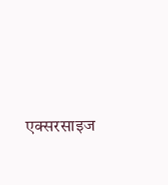एक्सरसाइज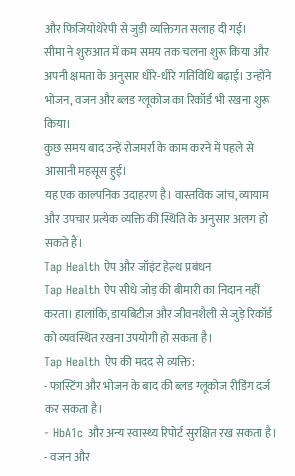और फिजियोथेरेपी से जुड़ी व्यक्तिगत सलाह दी गई।
सीमा ने शुरुआत में कम समय तक चलना शुरू किया और अपनी क्षमता के अनुसार धीरे-धीरे गतिविधि बढ़ाई। उन्होंने भोजन, वजन और ब्लड ग्लूकोज का रिकॉर्ड भी रखना शुरू किया।
कुछ समय बाद उन्हें रोजमर्रा के काम करने में पहले से आसानी महसूस हुई।
यह एक काल्पनिक उदाहरण है। वास्तविक जांच, व्यायाम और उपचार प्रत्येक व्यक्ति की स्थिति के अनुसार अलग हो सकते हैं।
Tap Health ऐप और जॉइंट हेल्थ प्रबंधन
Tap Health ऐप सीधे जोड़ की बीमारी का निदान नहीं करता। हालांकि, डायबिटीज और जीवनशैली से जुड़े रिकॉर्ड को व्यवस्थित रखना उपयोगी हो सकता है।
Tap Health ऐप की मदद से व्यक्ति:
- फास्टिंग और भोजन के बाद की ब्लड ग्लूकोज रीडिंग दर्ज कर सकता है।
- HbA1c और अन्य स्वास्थ्य रिपोर्ट सुरक्षित रख सकता है।
- वजन और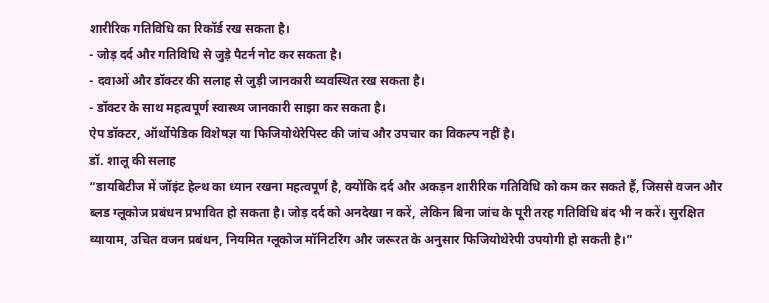शारीरिक गतिविधि का रिकॉर्ड रख सकता है।
- जोड़ दर्द और गतिविधि से जुड़े पैटर्न नोट कर सकता है।
- दवाओं और डॉक्टर की सलाह से जुड़ी जानकारी व्यवस्थित रख सकता है।
- डॉक्टर के साथ महत्वपूर्ण स्वास्थ्य जानकारी साझा कर सकता है।
ऐप डॉक्टर, ऑर्थोपेडिक विशेषज्ञ या फिजियोथेरेपिस्ट की जांच और उपचार का विकल्प नहीं है।
डॉ. शालू की सलाह
“डायबिटीज में जॉइंट हेल्थ का ध्यान रखना महत्वपूर्ण है, क्योंकि दर्द और अकड़न शारीरिक गतिविधि को कम कर सकते हैं, जिससे वजन और ब्लड ग्लूकोज प्रबंधन प्रभावित हो सकता है। जोड़ दर्द को अनदेखा न करें, लेकिन बिना जांच के पूरी तरह गतिविधि बंद भी न करें। सुरक्षित व्यायाम, उचित वजन प्रबंधन, नियमित ग्लूकोज मॉनिटरिंग और जरूरत के अनुसार फिजियोथेरेपी उपयोगी हो सकती है।”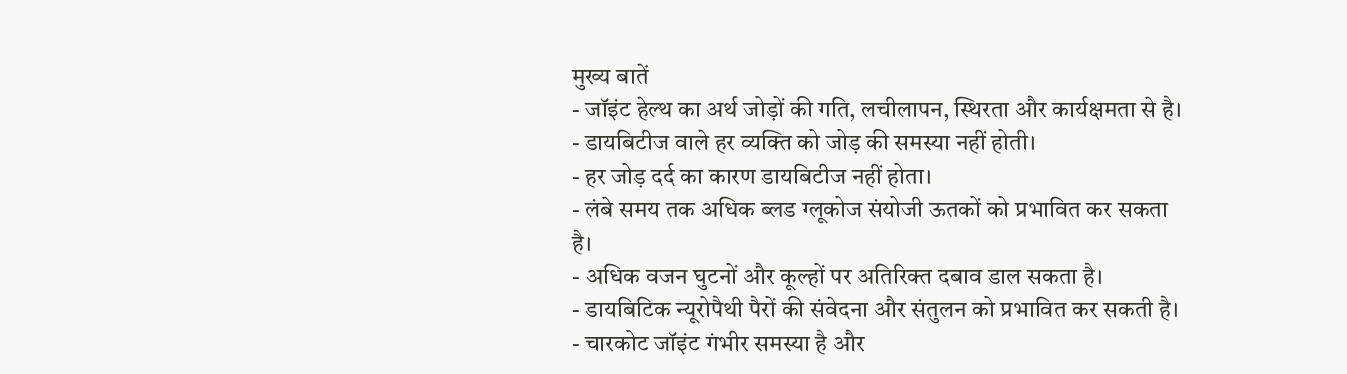मुख्य बातें
- जॉइंट हेल्थ का अर्थ जोड़ों की गति, लचीलापन, स्थिरता और कार्यक्षमता से है।
- डायबिटीज वाले हर व्यक्ति को जोड़ की समस्या नहीं होती।
- हर जोड़ दर्द का कारण डायबिटीज नहीं होता।
- लंबे समय तक अधिक ब्लड ग्लूकोज संयोजी ऊतकों को प्रभावित कर सकता है।
- अधिक वजन घुटनों और कूल्हों पर अतिरिक्त दबाव डाल सकता है।
- डायबिटिक न्यूरोपैथी पैरों की संवेदना और संतुलन को प्रभावित कर सकती है।
- चारकोट जॉइंट गंभीर समस्या है और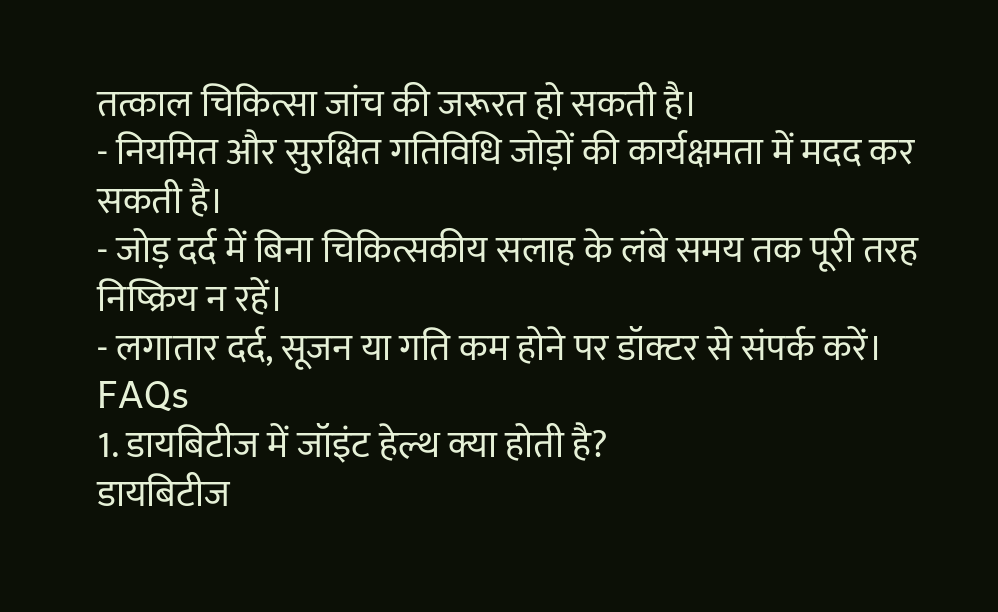तत्काल चिकित्सा जांच की जरूरत हो सकती है।
- नियमित और सुरक्षित गतिविधि जोड़ों की कार्यक्षमता में मदद कर सकती है।
- जोड़ दर्द में बिना चिकित्सकीय सलाह के लंबे समय तक पूरी तरह निष्क्रिय न रहें।
- लगातार दर्द, सूजन या गति कम होने पर डॉक्टर से संपर्क करें।
FAQs
1. डायबिटीज में जॉइंट हेल्थ क्या होती है?
डायबिटीज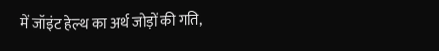में जॉइंट हेल्थ का अर्थ जोड़ों की गति,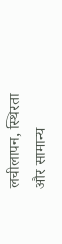लचीलापन, स्थिरता और सामान्य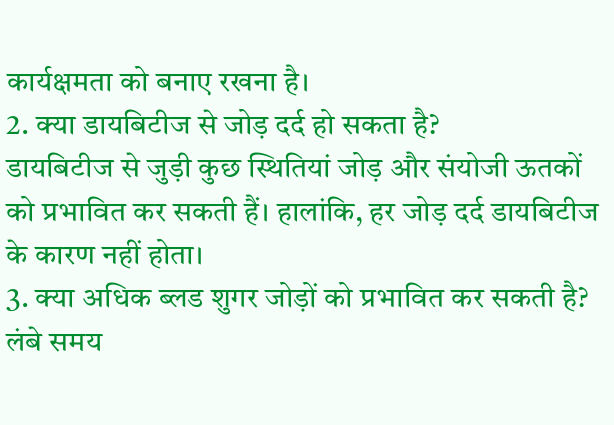कार्यक्षमता को बनाए रखना है।
2. क्या डायबिटीज से जोड़ दर्द हो सकता है?
डायबिटीज से जुड़ी कुछ स्थितियां जोड़ और संयोजी ऊतकों को प्रभावित कर सकती हैं। हालांकि, हर जोड़ दर्द डायबिटीज के कारण नहीं होता।
3. क्या अधिक ब्लड शुगर जोड़ों को प्रभावित कर सकती है?
लंबे समय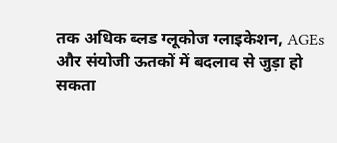तक अधिक ब्लड ग्लूकोज ग्लाइकेशन, AGEs और संयोजी ऊतकों में बदलाव से जुड़ा हो सकता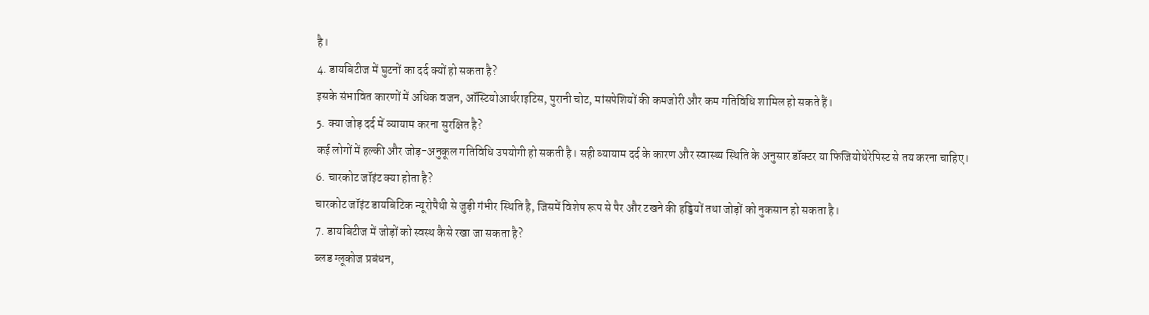है।
4. डायबिटीज में घुटनों का दर्द क्यों हो सकता है?
इसके संभावित कारणों में अधिक वजन, ऑस्टियोआर्थराइटिस, पुरानी चोट, मांसपेशियों की कमजोरी और कम गतिविधि शामिल हो सकते हैं।
5. क्या जोड़ दर्द में व्यायाम करना सुरक्षित है?
कई लोगों में हल्की और जोड़-अनुकूल गतिविधि उपयोगी हो सकती है। सही व्यायाम दर्द के कारण और स्वास्थ्य स्थिति के अनुसार डॉक्टर या फिजियोथेरेपिस्ट से तय करना चाहिए।
6. चारकोट जॉइंट क्या होता है?
चारकोट जॉइंट डायबिटिक न्यूरोपैथी से जुड़ी गंभीर स्थिति है, जिसमें विशेष रूप से पैर और टखने की हड्डियों तथा जोड़ों को नुकसान हो सकता है।
7. डायबिटीज में जोड़ों को स्वस्थ कैसे रखा जा सकता है?
ब्लड ग्लूकोज प्रबंधन,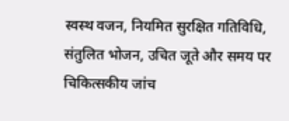स्वस्थ वजन, नियमित सुरक्षित गतिविधि, संतुलित भोजन, उचित जूते और समय पर चिकित्सकीय जांच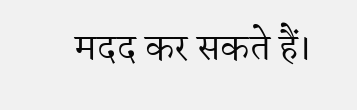मदद कर सकते हैं।